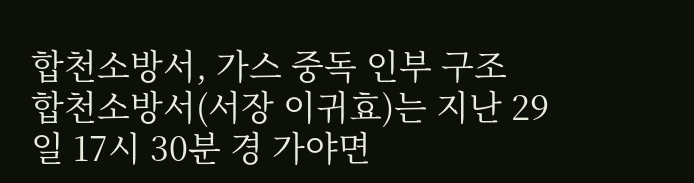합천소방서, 가스 중독 인부 구조
합천소방서(서장 이귀효)는 지난 29일 17시 30분 경 가야면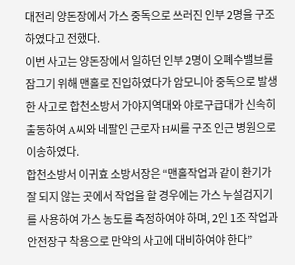대전리 양돈장에서 가스 중독으로 쓰러진 인부 2명을 구조하였다고 전했다.
이번 사고는 양돈장에서 일하던 인부 2명이 오폐수밸브를 잠그기 위해 맨홀로 진입하였다가 암모니아 중독으로 발생한 사고로 합천소방서 가야지역대와 야로구급대가 신속히 출동하여 A씨와 네팔인 근로자 H씨를 구조 인근 병원으로 이송하였다.
합천소방서 이귀효 소방서장은 “맨홀작업과 같이 환기가 잘 되지 않는 곳에서 작업을 할 경우에는 가스 누설검지기를 사용하여 가스 농도를 측정하여야 하며, 2인 1조 작업과 안전장구 착용으로 만약의 사고에 대비하여야 한다”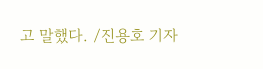고 말했다. /진용호 기자